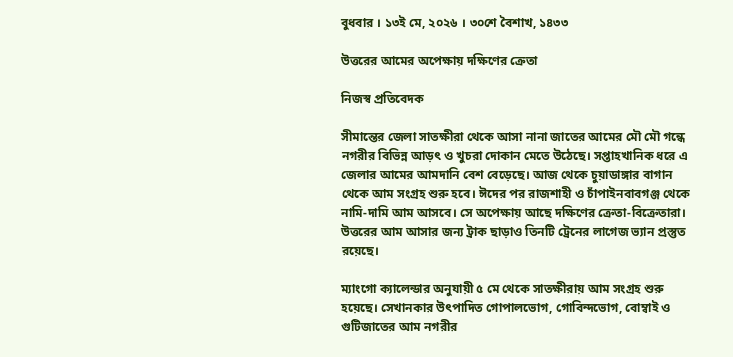বুধবার । ১৩ই মে, ২০২৬ । ৩০শে বৈশাখ, ১৪৩৩

উত্তরের আমের অপেক্ষায় দক্ষিণের ক্রেতা

নিজস্ব প্রতিবেদক

সীমান্তের জেলা সাতক্ষীরা থেকে আসা নানা জাতের আমের মৌ মৌ গন্ধে নগরীর বিভিন্ন আড়ৎ ও খুচরা দোকান মেতে উঠেছে। সপ্তাহখানিক ধরে এ জেলার আমের আমদানি বেশ বেড়েছে। আজ থেকে চুয়াডাঙ্গার বাগান থেকে আম সংগ্রহ শুরু হবে। ঈদের পর রাজশাহী ও চাঁপাইনবাবগঞ্জ থেকে নামি-দামি আম আসবে। সে অপেক্ষায় আছে দক্ষিণের ক্রেতা-বিক্রেতারা। উত্তরের আম আসার জন্য ট্রাক ছাড়াও তিনটি ট্রেনের লাগেজ ভ্যান প্রস্তুত রয়েছে।

ম্যাংগো ক্যালেন্ডার অনুযায়ী ৫ মে থেকে সাতক্ষীরায় আম সংগ্রহ শুরু হয়েছে। সেখানকার উৎপাদিত গোপালভোগ, গোবিন্দভোগ, বোম্বাই ও গুটিজাতের আম নগরীর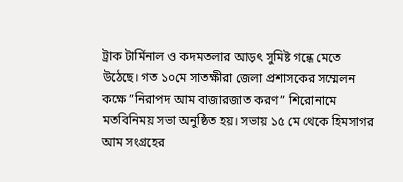ট্রাক টার্মিনাল ও কদমতলার আড়ৎ সুমিষ্ট গন্ধে মেতে উঠেছে। গত ১০মে সাতক্ষীরা জেলা প্রশাসকের সম্মেলন কক্ষে ”নিরাপদ আম বাজারজাত করণ” শিরোনামে মতবিনিময় সভা অনুষ্ঠিত হয়। সভায় ১৫ মে থেকে হিমসাগর আম সংগ্রহের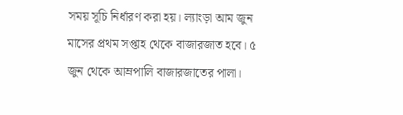সময় সূচি নির্ধারণ করা হয়। ল্যাংড়া আম জুন মাসের প্রথম সপ্তাহ থেকে বাজারজাত হবে। ৫ জুন থেকে আম্রপালি বাজারজাতের পালা।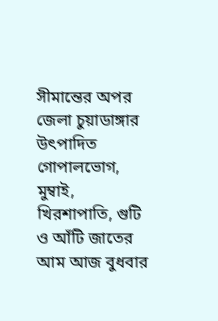সীমান্তের অপর জেলা চুয়াডাঙ্গার উৎপাদিত গোপালভোগ, মুম্বাই, খিরশাপাতি, গুটি ও আঁটি জাতের আম আজ বুধবার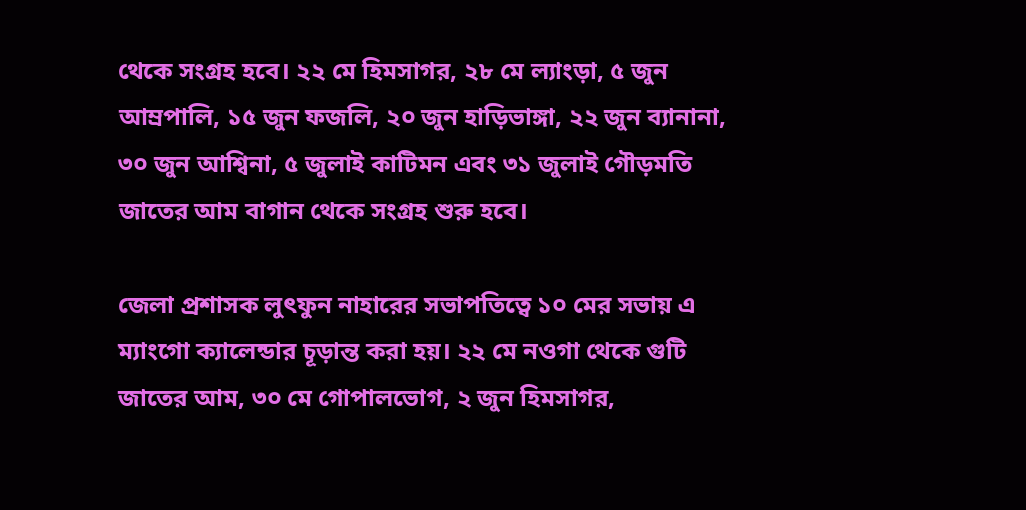থেকে সংগ্রহ হবে। ২২ মে হিমসাগর, ২৮ মে ল্যাংড়া, ৫ জুন আম্রপালি, ১৫ জুন ফজলি, ২০ জুন হাড়িভাঙ্গা, ২২ জুন ব্যানানা, ৩০ জুন আশ্বিনা, ৫ জুলাই কাটিমন এবং ৩১ জুলাই গৌড়মতি জাতের আম বাগান থেকে সংগ্রহ শুরু হবে।

জেলা প্রশাসক লুৎফুন নাহারের সভাপতিত্বে ১০ মের সভায় এ ম্যাংগো ক্যালেন্ডার চূড়ান্ত করা হয়। ২২ মে নওগা থেকে গুটি জাতের আম, ৩০ মে গোপালভোগ, ২ জুন হিমসাগর,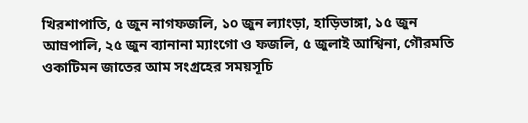খিরশাপাতি, ৫ জুন নাগফজলি, ১০ জুন ল্যাংড়া, হাড়িভাঙ্গা, ১৫ জুন আম্রপালি, ২৫ জুন ব্যানানা ম্যাংগো ও ফজলি, ৫ জুলাই আশ্বিনা, গৌরমতি ওকাটিমন জাতের আম সংগ্রহের সময়সূচি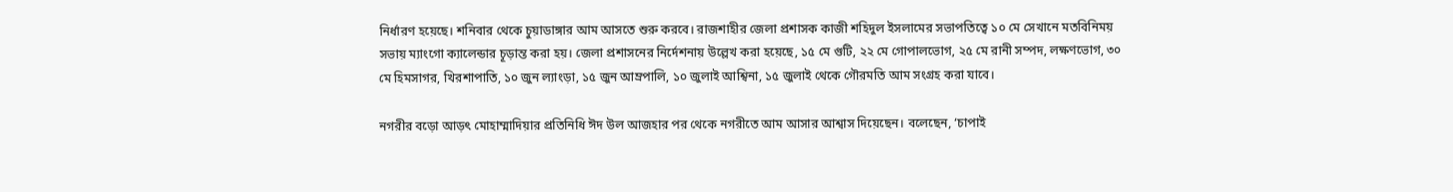নির্ধারণ হয়েছে। শনিবার থেকে চুয়াডাঙ্গার আম আসতে শুরু করবে। রাজশাহীর জেলা প্রশাসক কাজী শহিদুল ইসলামের সভাপতিত্বে ১০ মে সেখানে মতবিনিময় সভায় ম্যাংগো ক্যালেন্ডার চূড়ান্ত করা হয়। জেলা প্রশাসনের নির্দেশনায় উল্লেখ করা হয়েছে, ১৫ মে গুটি, ২২ মে গোপালভোগ, ২৫ মে রানী সম্পদ, লক্ষণভোগ, ৩০ মে হিমসাগর, খিরশাপাতি, ১০ জুন ল্যাংড়া, ১৫ জুন আম্রপালি, ১০ জুলাই আশ্বিনা, ১৫ জুলাই থেকে গৌরমতি আম সংগ্রহ করা যাবে।

নগরীর বড়ো আড়ৎ মোহাম্মাদিয়ার প্রতিনিধি ঈদ উল আজহার পর থেকে নগরীতে আম আসার আশ্বাস দিয়েছেন। বলেছেন, ‘চাপাই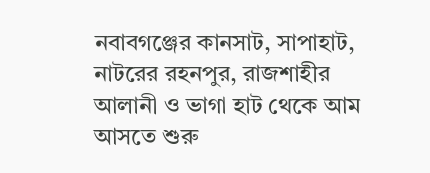নবাবগঞ্জের কানসাট, সাপাহাট, নাটরের রহনপুর, রাজশাহীর আলানী ও ভাগা হাট থেকে আম আসতে শুরু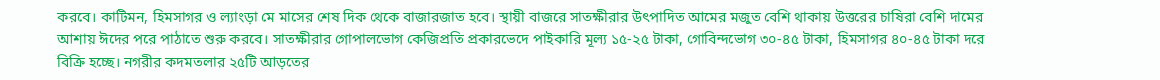করবে। কাটিমন, হিমসাগর ও ল্যাংড়া মে মাসের শেষ দিক থেকে বাজারজাত হবে। স্থায়ী বাজরে সাতক্ষীরার উৎপাদিত আমের মজুত বেশি থাকায় উত্তরের চাষিরা বেশি দামের আশায় ঈদের পরে পাঠাতে শুরু করবে। সাতক্ষীরার গোপালভোগ কেজিপ্রতি প্রকারভেদে পাইকারি মূল্য ১৫-২৫ টাকা, গোবিন্দভোগ ৩০-৪৫ টাকা, হিমসাগর ৪০-৪৫ টাকা দরে বিক্রি হচ্ছে। নগরীর কদমতলার ২৫টি আড়তের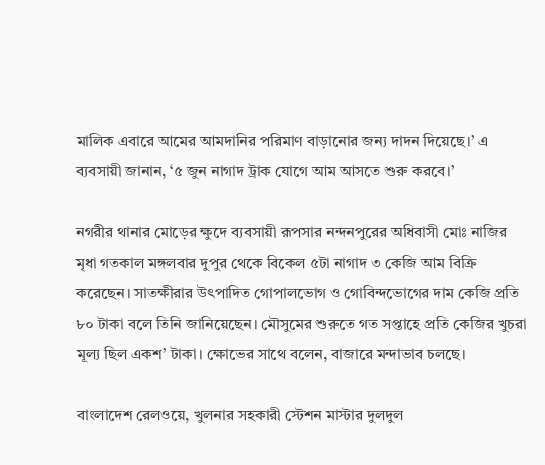মালিক এবারে আমের আমদানির পরিমাণ বাড়ানোর জন্য দাদন দিয়েছে।’ এ ব্যবসায়ী জানান, ‘৫ জুন নাগাদ ট্রাক যোগে আম আসতে শুরু করবে।’

নগরীর থানার মোড়ের ক্ষুদে ব্যবসায়ী রূপসার নন্দনপুরের অধিবাসী মোঃ নাজির মৃধা গতকাল মঙ্গলবার দুপুর থেকে বিকেল ৫টা নাগাদ ৩ কেজি আম বিক্রি করেছেন। সাতক্ষীরার উৎপাদিত গোপালভোগ ও গোবিন্দভোগের দাম কেজি প্রতি ৮০ টাকা বলে তিনি জানিয়েছেন। মৌসুমের শুরুতে গত সপ্তাহে প্রতি কেজির খুচরা মূল্য ছিল একশ’ টাকা। ক্ষোভের সাথে বলেন, বাজারে মন্দাভাব চলছে।

বাংলাদেশ রেলওয়ে, খুলনার সহকারী স্টেশন মাস্টার দুলদুল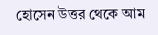হোসেন উত্তর থেকে আম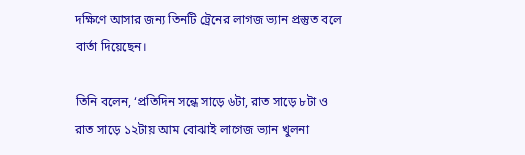দক্ষিণে আসার জন্য তিনটি ট্রেনের লাগজ ভ্যান প্রস্তুত বলে বার্তা দিয়েছেন।

তিনি বলেন, ‘প্রতিদিন সন্ধে সাড়ে ৬টা, রাত সাড়ে ৮টা ও রাত সাড়ে ১২টায় আম বোঝাই লাগেজ ভ্যান খুলনা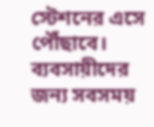স্টেশনের এসে পৌঁছাবে। ব্যবসায়ীদের জন্য সবসময়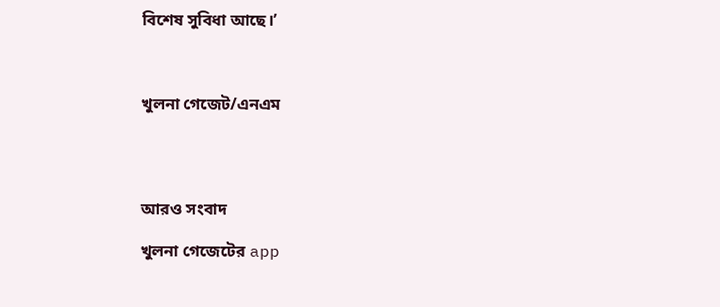বিশেষ সুবিধা আছে।’



খুলনা গেজেট/এনএম




আরও সংবাদ

খুলনা গেজেটের app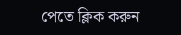পেতে ক্লিক করুন